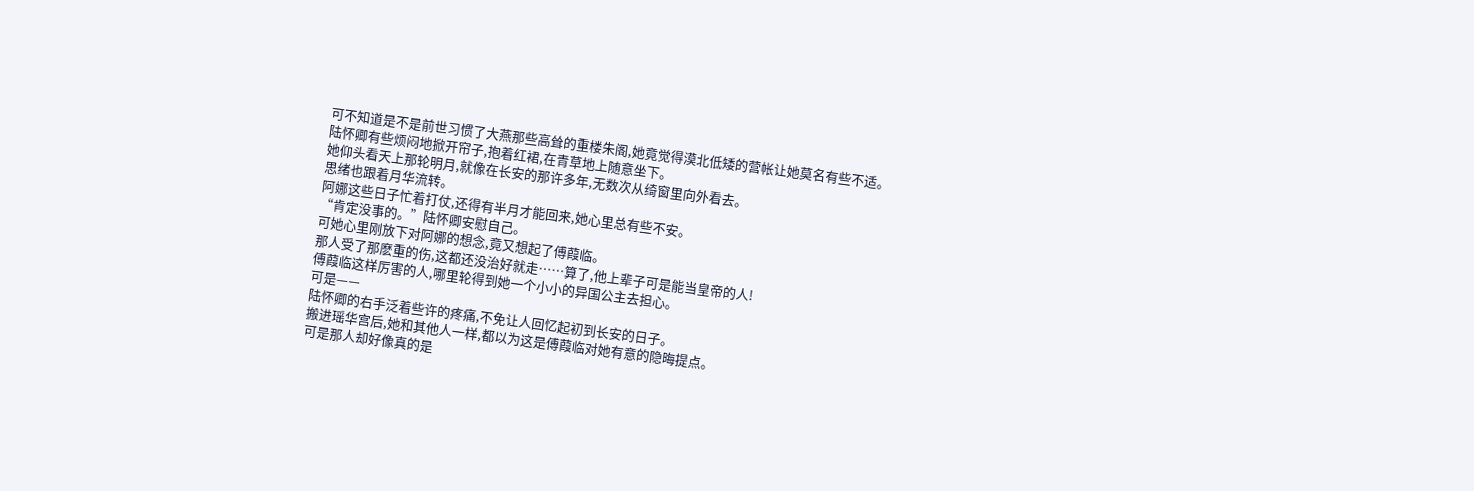可不知道是不是前世习惯了大燕那些高耸的重楼朱阁,她竟觉得漠北低矮的营帐让她莫名有些不适。
陆怀卿有些烦闷地掀开帘子,抱着红裙,在青草地上随意坐下。
她仰头看天上那轮明月,就像在长安的那许多年,无数次从绮窗里向外看去。
思绪也跟着月华流转。
阿娜这些日子忙着打仗,还得有半月才能回来,她心里总有些不安。
“肯定没事的。”陆怀卿安慰自己。
可她心里刚放下对阿娜的想念,竟又想起了傅葭临。
那人受了那麽重的伤,这都还没治好就走……算了,他上辈子可是能当皇帝的人!
傅葭临这样厉害的人,哪里轮得到她一个小小的异国公主去担心。
可是——
陆怀卿的右手泛着些许的疼痛,不免让人回忆起初到长安的日子。
搬进瑶华宫后,她和其他人一样,都以为这是傅葭临对她有意的隐晦提点。
可是那人却好像真的是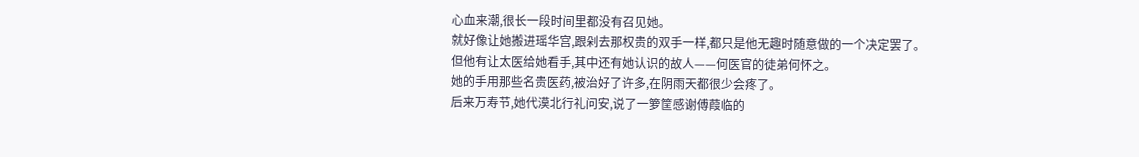心血来潮,很长一段时间里都没有召见她。
就好像让她搬进瑶华宫,跟剁去那权贵的双手一样,都只是他无趣时随意做的一个决定罢了。
但他有让太医给她看手,其中还有她认识的故人——何医官的徒弟何怀之。
她的手用那些名贵医药,被治好了许多,在阴雨天都很少会疼了。
后来万寿节,她代漠北行礼问安,说了一箩筐感谢傅葭临的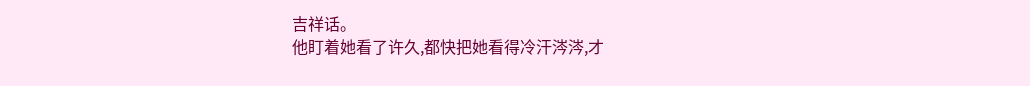吉祥话。
他盯着她看了许久,都快把她看得冷汗涔涔,才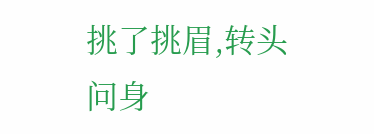挑了挑眉,转头问身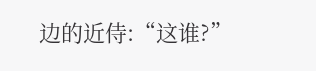边的近侍:“这谁?”